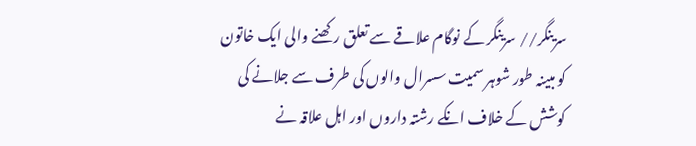سرینگر// سرینگر کے نوگام علاقے سے تعلق رکھنے والی ایک خاتون کو مبینہ طور شوہر سمیت سسرال والوں کی طرف سے جلانے کی کوشش کے خلاف انکے رشتہ داروں اور اہل علاقہ نے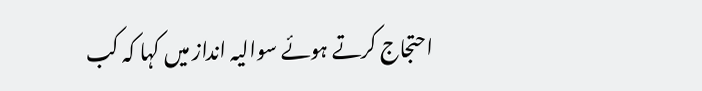احتجاج کرتے ہوئے سوالیہ انداز میں کہا کہ کب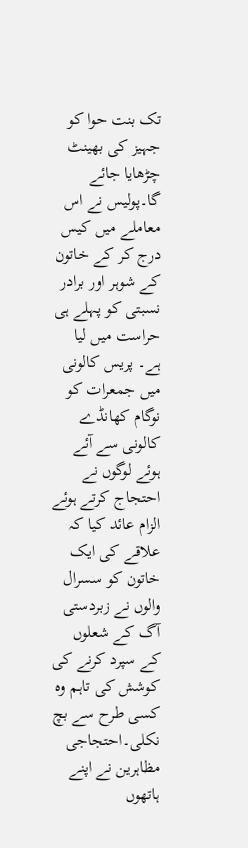تک بنت حوا کو جہیز کی بھینٹ چڑھایا جائے گا۔پولیس نے اس معاملے میں کیس درج کر کے خاتون کے شوہر اور برادر نسبتی کو پہلے ہی حراست میں لیا ہے۔ پریس کالونی میں جمعرات کو نوگام کھانڈے کالونی سے آئے ہوئے لوگوں نے احتجاج کرتے ہوئے الزام عائد کیا کہ علاقے کی ایک خاتون کو سسرال والوں نے زبردستی آگ کے شعلوں کے سپرد کرنے کی کوشش کی تاہم وہ کسی طرح سے بچ نکلی۔احتجاجی مظاہرین نے اپنے ہاتھوں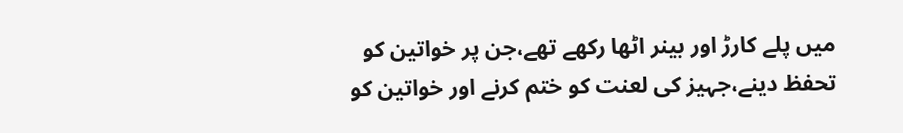میں پلے کارڑ اور بینر اٹھا رکھے تھے،جن پر خواتین کو تحفظ دینے،جہیز کی لعنت کو ختم کرنے اور خواتین کو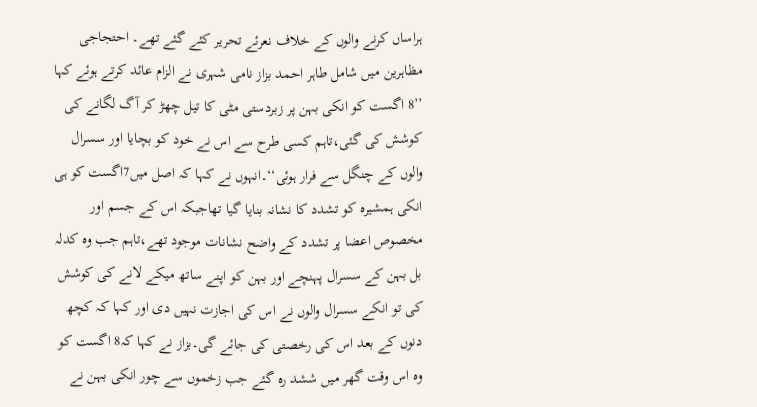ہراساں کرنے والوں کے خلاف نعرئے تحریر کئے گئے تھے۔ احتجاجی مظاہرین میں شامل طاہر احمد بزاز نامی شہری نے الزام عائد کرتے ہوئے کہا ’’8 اگست کو انکی بہن پر زبردستی مٹی کا تیل چھڑ کر آگ لگانے کی کوشش کی گئی،تاہم کسی طرح سے اس نے خود کو بچایا اور سسرال والوں کے چنگل سے فرار ہوئی‘‘۔انہوں نے کہا کہ اصل میں7اگست کو ہی انکی ہمشیرہ کو تشدد کا نشانہ بنایا گیا تھاجبکہ اس کے جسم اور مخصوص اعضا پر تشدد کے واضح نشانات موجود تھے،تاہم جب وہ کدلہ بل بہن کے سسرال پہنچے اور بہن کو اپنے ساتھ میکے لانے کی کوشش کی تو انکے سسرال والوں نے اس کی اجازت نہیں دی اور کہا کہ کچھ دنوں کے بعد اس کی رخصتی کی جائے گی۔بزاز نے کہا کہ8 اگست کو وہ اس وقت گھر میں ششد رہ گئے جب زخموں سے چور انکی بہن نے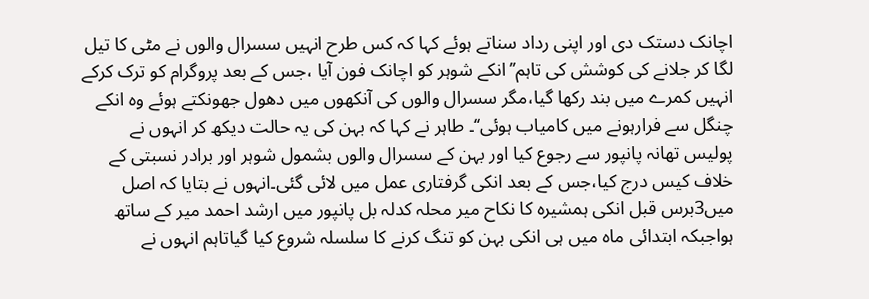اچانک دستک دی اور اپنی رداد سناتے ہوئے کہا کہ کس طرح انہیں سسرال والوں نے مٹی کا تیل لگا کر جلانے کی کوشش کی تاہم’’انکے شوہر کو اچانک فون آیا ،جس کے بعد پروگرام کو ترک کرکے انہیں کمرے میں بند رکھا گیا،مگر سسرال والوں کی آنکھوں میں دھول جھونکتے ہوئے وہ انکے چنگل سے فرارہونے میں کامیاب ہوئی‘‘۔ طاہر نے کہا کہ بہن کی یہ حالت دیکھ کر انہوں نے پولیس تھانہ پانپور سے رجوع کیا اور بہن کے سسرال والوں بشمول شوہر اور برادر نسبتی کے خلاف کیس درج کیا،جس کے بعد انکی گرفتاری عمل میں لائی گئی۔انہوں نے بتایا کہ اصل میں3برس قبل انکی ہمشیرہ کا نکاح میر محلہ کدلہ بل پانپور میں ارشد احمد میر کے ساتھ ہواجبکہ ابتدائی ماہ میں ہی انکی بہن کو تنگ کرنے کا سلسلہ شروع کیا گیاتاہم انہوں نے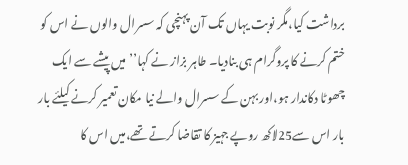برداشت کیا،مگر نوبت یہاں تک آن پہنچی کہ سسرال والوں نے اس کو ختم کرنے کا پروگرام ہی بنادیا۔ طاہر بزاز نے کہا’’ میں پیشے سے ایک چھوٹا دکاندار ہو،اور بہن کے سسرال والے نیا مکان تعمیر کرنے کیلئے بار بار اس سے25لاکھ روپے جہیز کا تقاضا کرتے تھے،میں اس کا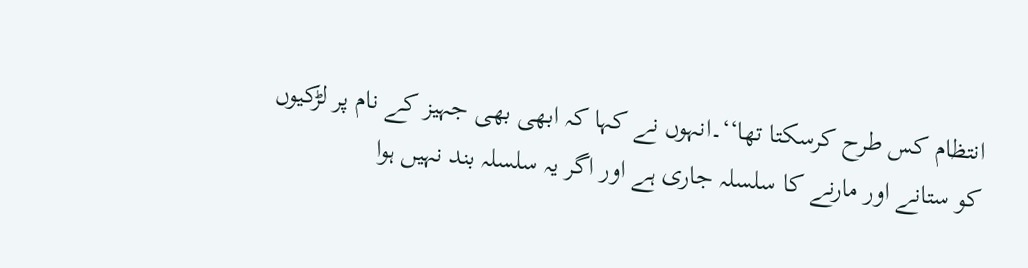انتظام کس طرح کرسکتا تھا‘‘۔انہوں نے کہا کہ ابھی بھی جہیز کے نام پر لڑکیوں کو ستانے اور مارنے کا سلسلہ جاری ہے اور اگر یہ سلسلہ بند نہیں ہوا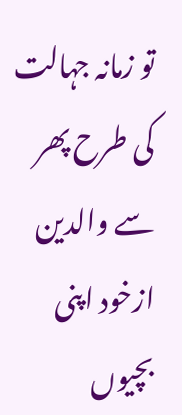تو زمانہ جہالت کی طرح پھر سے والدین ازخود اپنی بچیوں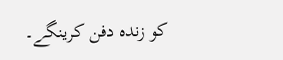کو زندہ دفن کرینگے۔